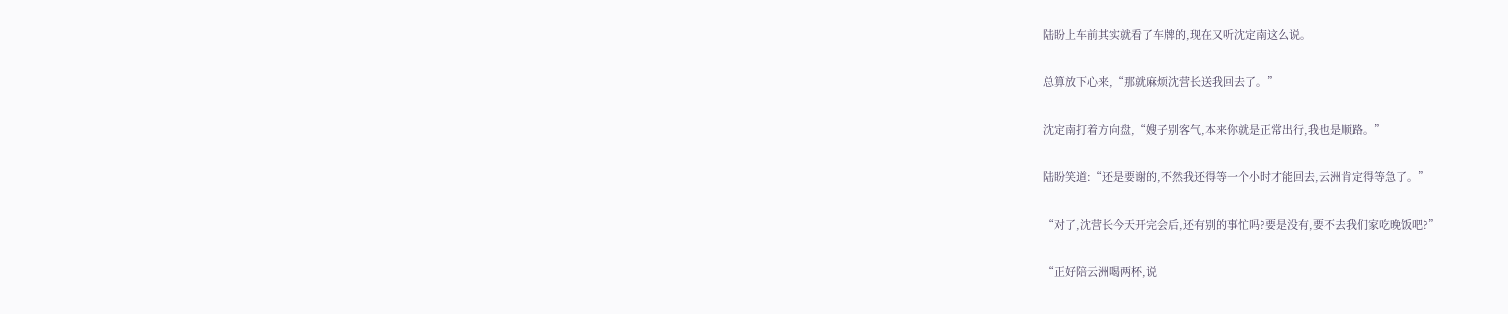陆盼上车前其实就看了车牌的,现在又听沈定南这么说。

总算放下心来,“那就麻烦沈营长送我回去了。”

沈定南打着方向盘,“嫂子别客气,本来你就是正常出行,我也是顺路。”

陆盼笑道:“还是要谢的,不然我还得等一个小时才能回去,云洲肯定得等急了。”

“对了,沈营长今天开完会后,还有别的事忙吗?要是没有,要不去我们家吃晚饭吧?”

“正好陪云洲喝两杯,说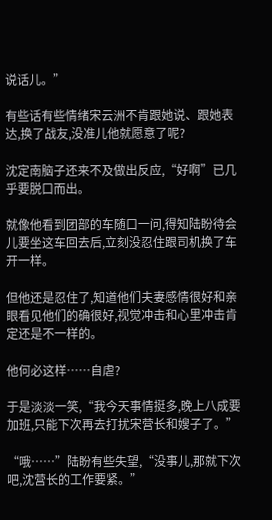说话儿。”

有些话有些情绪宋云洲不肯跟她说、跟她表达,换了战友,没准儿他就愿意了呢?

沈定南脑子还来不及做出反应,“好啊”已几乎要脱口而出。

就像他看到团部的车随口一问,得知陆盼待会儿要坐这车回去后,立刻没忍住跟司机换了车开一样。

但他还是忍住了,知道他们夫妻感情很好和亲眼看见他们的确很好,视觉冲击和心里冲击肯定还是不一样的。

他何必这样……自虐?

于是淡淡一笑,“我今天事情挺多,晚上八成要加班,只能下次再去打扰宋营长和嫂子了。”

“哦……”陆盼有些失望,“没事儿,那就下次吧,沈营长的工作要紧。”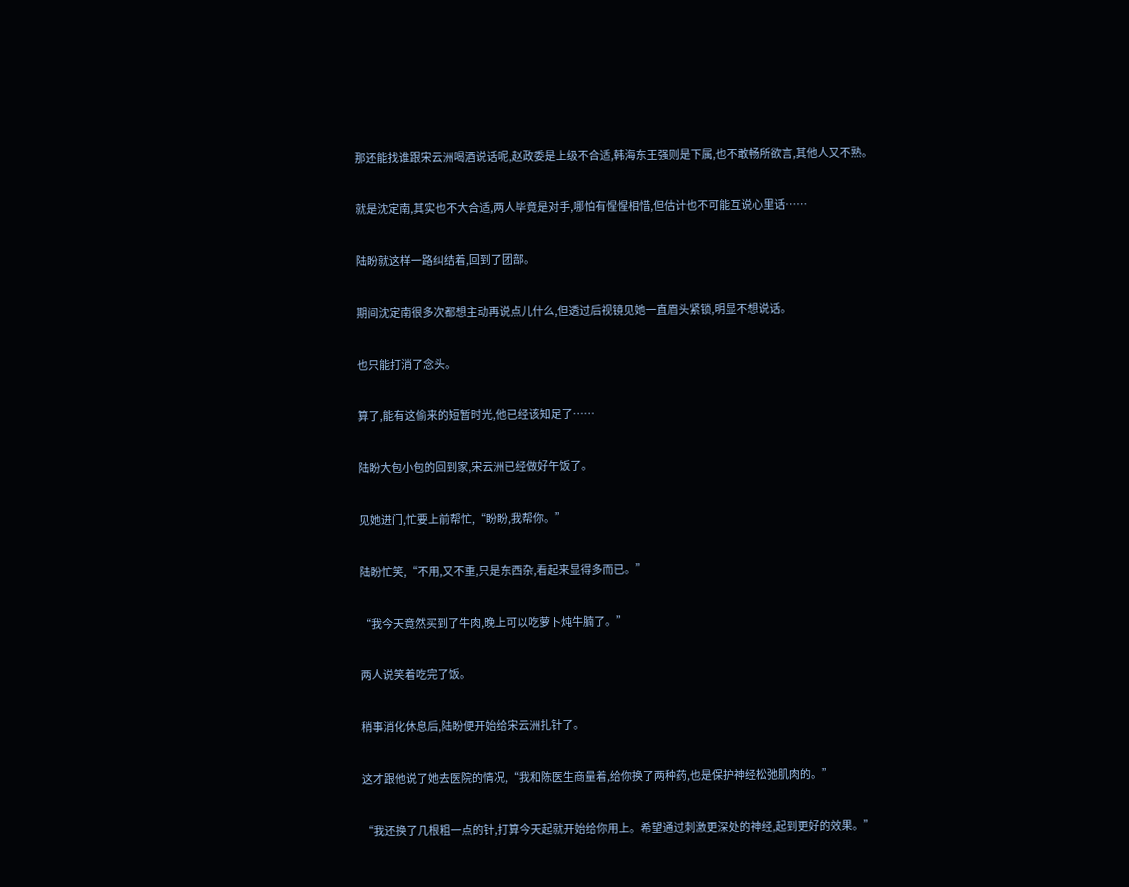那还能找谁跟宋云洲喝酒说话呢,赵政委是上级不合适,韩海东王强则是下属,也不敢畅所欲言,其他人又不熟。

就是沈定南,其实也不大合适,两人毕竟是对手,哪怕有惺惺相惜,但估计也不可能互说心里话……

陆盼就这样一路纠结着,回到了团部。

期间沈定南很多次都想主动再说点儿什么,但透过后视镜见她一直眉头紧锁,明显不想说话。

也只能打消了念头。

算了,能有这偷来的短暂时光,他已经该知足了……

陆盼大包小包的回到家,宋云洲已经做好午饭了。

见她进门,忙要上前帮忙,“盼盼,我帮你。”

陆盼忙笑,“不用,又不重,只是东西杂,看起来显得多而已。”

“我今天竟然买到了牛肉,晚上可以吃萝卜炖牛腩了。”

两人说笑着吃完了饭。

稍事消化休息后,陆盼便开始给宋云洲扎针了。

这才跟他说了她去医院的情况,“我和陈医生商量着,给你换了两种药,也是保护神经松弛肌肉的。”

“我还换了几根粗一点的针,打算今天起就开始给你用上。希望通过刺激更深处的神经,起到更好的效果。”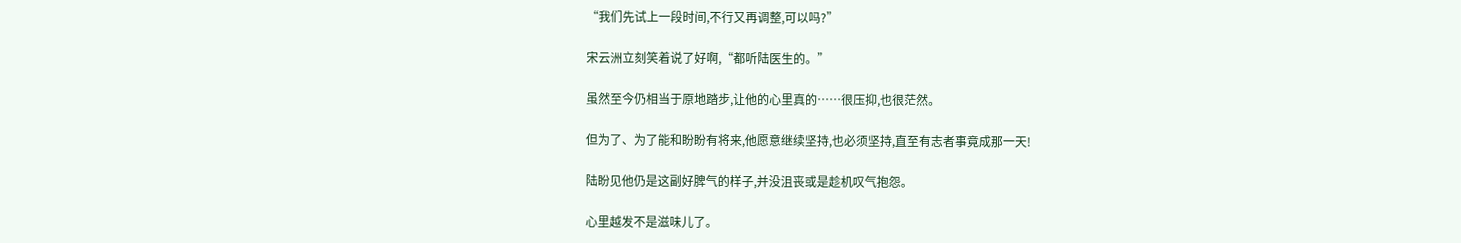“我们先试上一段时间,不行又再调整,可以吗?”

宋云洲立刻笑着说了好啊,“都听陆医生的。”

虽然至今仍相当于原地踏步,让他的心里真的……很压抑,也很茫然。

但为了、为了能和盼盼有将来,他愿意继续坚持,也必须坚持,直至有志者事竟成那一天!

陆盼见他仍是这副好脾气的样子,并没沮丧或是趁机叹气抱怨。

心里越发不是滋味儿了。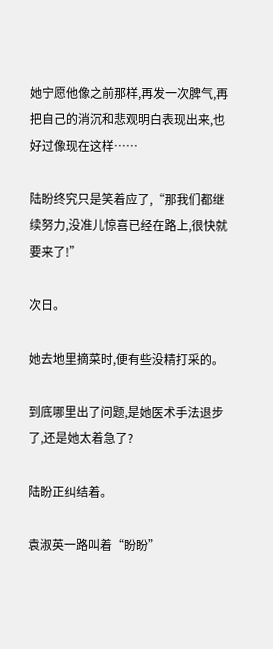她宁愿他像之前那样,再发一次脾气,再把自己的消沉和悲观明白表现出来,也好过像现在这样……

陆盼终究只是笑着应了,“那我们都继续努力,没准儿惊喜已经在路上,很快就要来了!”

次日。

她去地里摘菜时,便有些没精打采的。

到底哪里出了问题,是她医术手法退步了,还是她太着急了?

陆盼正纠结着。

袁淑英一路叫着“盼盼”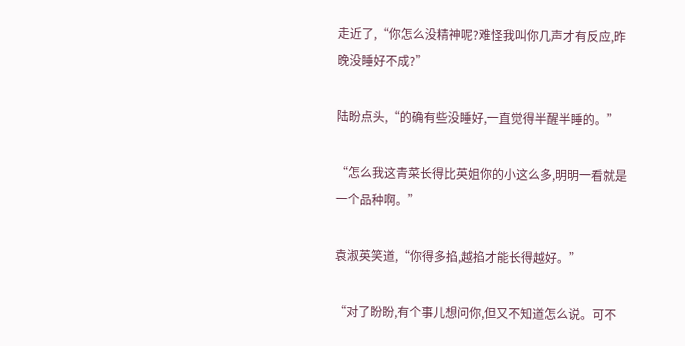走近了,“你怎么没精神呢?难怪我叫你几声才有反应,昨晚没睡好不成?”

陆盼点头,“的确有些没睡好,一直觉得半醒半睡的。”

“怎么我这青菜长得比英姐你的小这么多,明明一看就是一个品种啊。”

袁淑英笑道,“你得多掐,越掐才能长得越好。”

“对了盼盼,有个事儿想问你,但又不知道怎么说。可不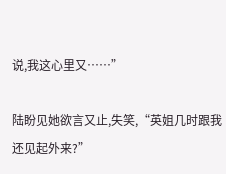说,我这心里又……”

陆盼见她欲言又止,失笑,“英姐几时跟我还见起外来?”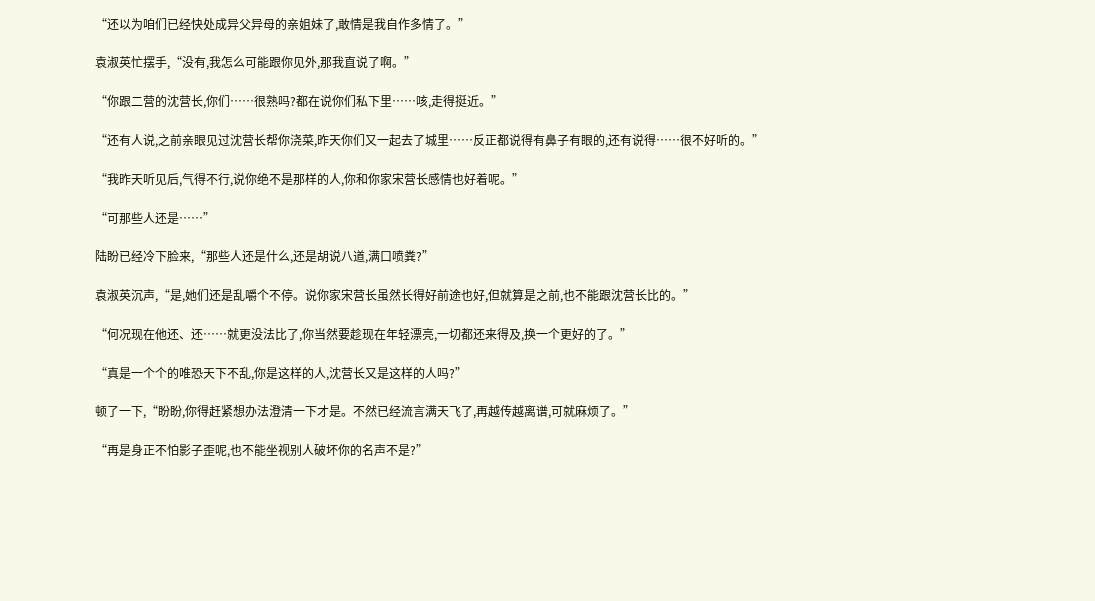“还以为咱们已经快处成异父异母的亲姐妹了,敢情是我自作多情了。”

袁淑英忙摆手,“没有,我怎么可能跟你见外,那我直说了啊。”

“你跟二营的沈营长,你们……很熟吗?都在说你们私下里……咳,走得挺近。”

“还有人说,之前亲眼见过沈营长帮你浇菜,昨天你们又一起去了城里……反正都说得有鼻子有眼的,还有说得……很不好听的。”

“我昨天听见后,气得不行,说你绝不是那样的人,你和你家宋营长感情也好着呢。”

“可那些人还是……”

陆盼已经冷下脸来,“那些人还是什么,还是胡说八道,满口喷粪?”

袁淑英沉声,“是,她们还是乱嚼个不停。说你家宋营长虽然长得好前途也好,但就算是之前,也不能跟沈营长比的。”

“何况现在他还、还……就更没法比了,你当然要趁现在年轻漂亮,一切都还来得及,换一个更好的了。”

“真是一个个的唯恐天下不乱,你是这样的人,沈营长又是这样的人吗?”

顿了一下,“盼盼,你得赶紧想办法澄清一下才是。不然已经流言满天飞了,再越传越离谱,可就麻烦了。”

“再是身正不怕影子歪呢,也不能坐视别人破坏你的名声不是?”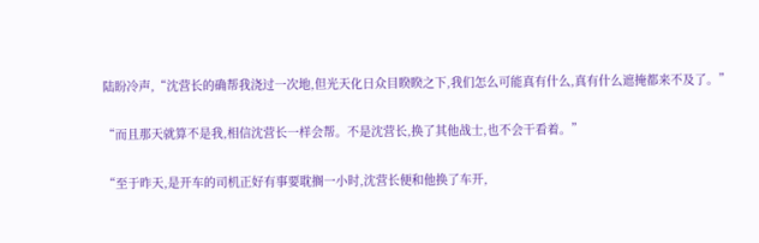陆盼冷声,“沈营长的确帮我浇过一次地,但光天化日众目睽睽之下,我们怎么可能真有什么,真有什么遮掩都来不及了。”

“而且那天就算不是我,相信沈营长一样会帮。不是沈营长,换了其他战士,也不会干看着。”

“至于昨天,是开车的司机正好有事要耽搁一小时,沈营长便和他换了车开,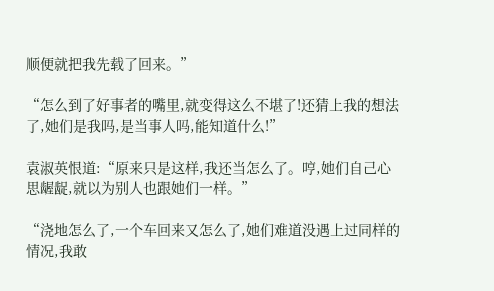顺便就把我先载了回来。”

“怎么到了好事者的嘴里,就变得这么不堪了!还猜上我的想法了,她们是我吗,是当事人吗,能知道什么!”

袁淑英恨道:“原来只是这样,我还当怎么了。哼,她们自己心思龌龊,就以为别人也跟她们一样。”

“浇地怎么了,一个车回来又怎么了,她们难道没遇上过同样的情况,我敢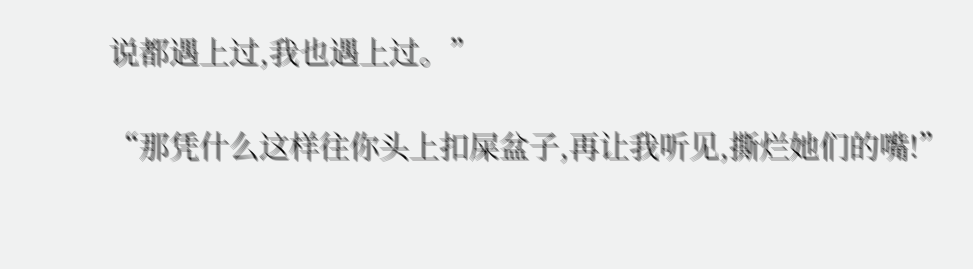说都遇上过,我也遇上过。”

“那凭什么这样往你头上扣屎盆子,再让我听见,撕烂她们的嘴!”